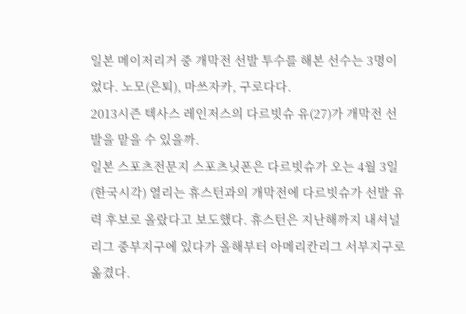일본 메이저리거 중 개막전 선발 투수를 해본 선수는 3명이었다. 노모(은퇴), 마쓰자카, 구로다다.
2013시즌 텍사스 레인저스의 다르빗슈 유(27)가 개막전 선발을 맡을 수 있을까.
일본 스포츠전문지 스포츠닛폰은 다르빗슈가 오는 4월 3일(한국시각) 열리는 휴스턴과의 개막전에 다르빗슈가 선발 유력 후보로 올랐다고 보도했다. 휴스턴은 지난해까지 내셔널리그 중부지구에 있다가 올해부터 아메리칸리그 서부지구로 옮겼다.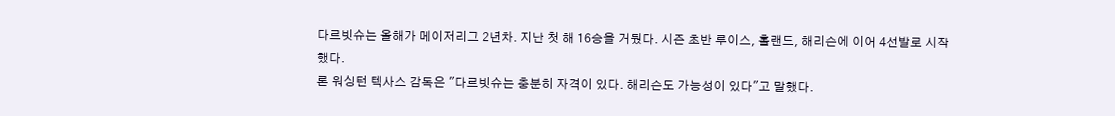다르빗슈는 올해가 메이저리그 2년차. 지난 첫 해 16승을 거뒀다. 시즌 초반 루이스, 홀랜드, 해리슨에 이어 4선발로 시작했다.
론 워싱턴 텍사스 감독은 "다르빗슈는 충분히 자격이 있다. 해리슨도 가능성이 있다"고 말했다.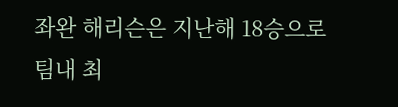좌완 해리슨은 지난해 18승으로 팀내 최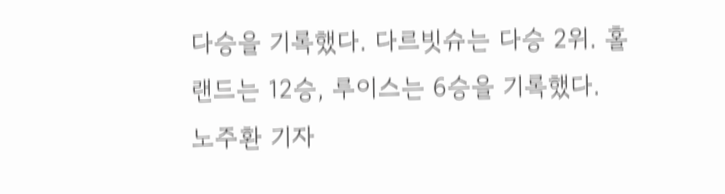다승을 기록했다. 다르빗슈는 다승 2위. 홀랜드는 12승, 루이스는 6승을 기록했다.
노주환 기자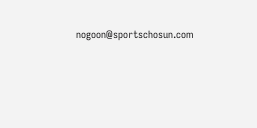nogoon@sportschosun.com